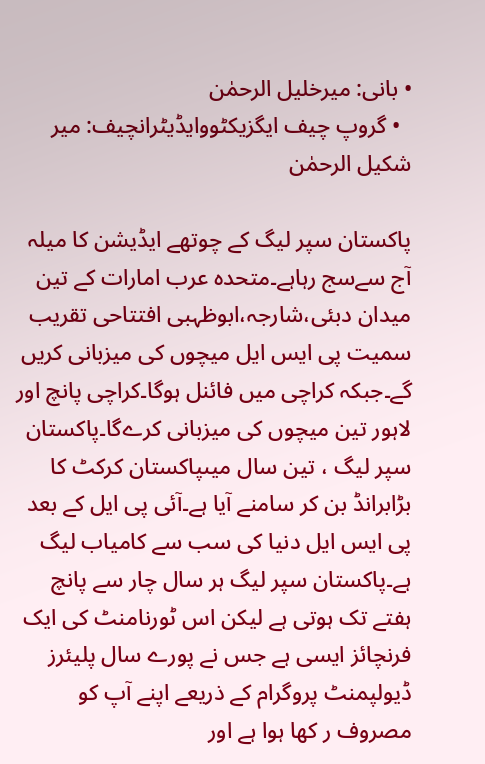• بانی: میرخلیل الرحمٰن
  • گروپ چیف ایگزیکٹووایڈیٹرانچیف: میر شکیل الرحمٰن

پاکستان سپر لیگ کے چوتھے ایڈیشن کا میلہ آج سےسج رہاہے۔متحدہ عرب امارات کے تین میدان دبئی،شارجہ،ابوظہبی افتتاحی تقریب سمیت پی ایس ایل میچوں کی میزبانی کریں گے۔جبکہ کراچی میں فائنل ہوگا۔کراچی پانچ اور لاہور تین میچوں کی میزبانی کرےگا۔پاکستان سپر لیگ ، تین سال میںپاکستان کرکٹ کا بڑابرانڈ بن کر سامنے آیا ہے۔آئی پی ایل کے بعد پی ایس ایل دنیا کی سب سے کامیاب لیگ ہے۔پاکستان سپر لیگ ہر سال چار سے پانچ ہفتے تک ہوتی ہے لیکن اس ٹورنامنٹ کی ایک فرنچائز ایسی ہے جس نے پورے سال پلیئرز ڈیولپمنٹ پروگرام کے ذریعے اپنے آپ کو مصروف ر کھا ہوا ہے اور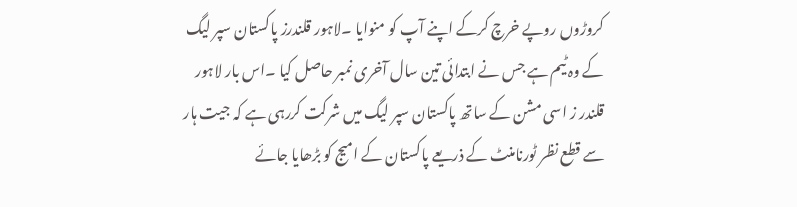کروڑوں روپے خرچ کرکے اپنے آپ کو منوایا ۔لاہور قلندرز پاکستان سپر لیگ کے وہ ٹیم ہے جس نے ابتدائی تین سال آخری نمبر حاصل کیا ۔اس بار لاہور قلندر ز اسی مشن کے ساتھ پاکستان سپر لیگ میں شرکت کررہی ہے کہ جیت ہار سے قطع نظر ٹورنامنٹ کے ذریعے پاکستان کے امیج کو بڑھایا جائے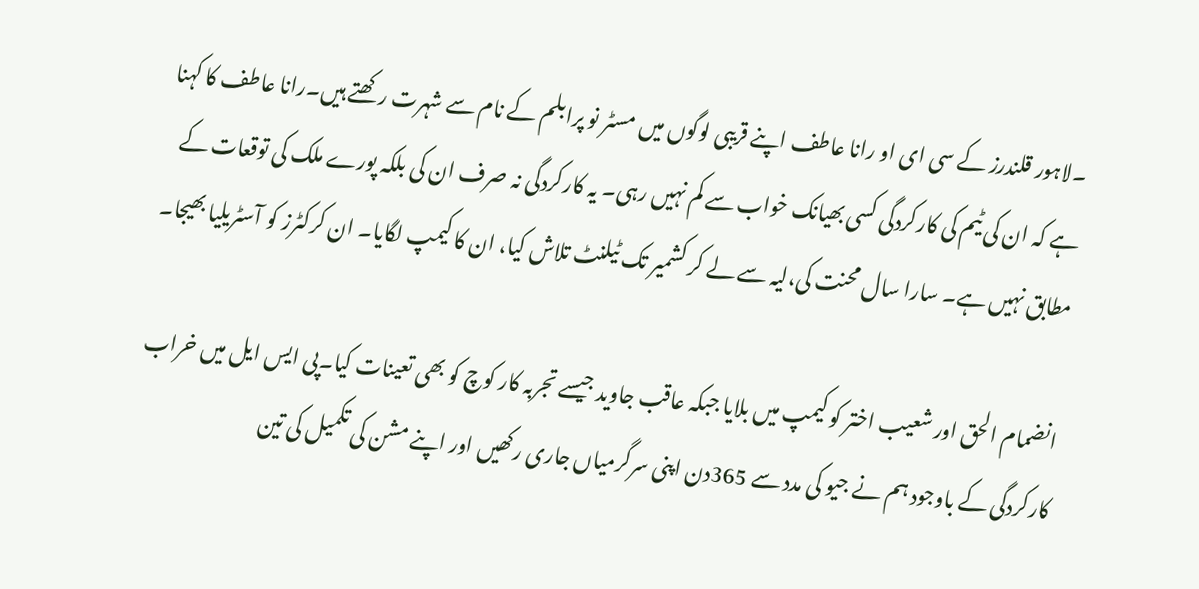۔لاہور قلندرز کے سی ای او رانا عاطف اپنے قریبی لوگوں میں مسٹر نو پرابلم کے نام سے شہرت رکھتے ہیں۔رانا عاطف کا کہنا ہے کہ ان کی ٹیم کی کارکردگی کسی بھیانک خواب سے کم نہیں رہی۔ یہ کارکردگی نہ صرف ان کی بلکہ پورے ملک کی توقعات کے مطابق نہیں ہے۔ سارا سال محنت کی،لیہ سے لے کر کشمیر تک ٹیلنٹ تلاش کیا، ان کا کیمپ لگایا۔ ان کرکٹرز کو آسٹریلیا بھیجا۔

انضمام الحق اور شعیب اختر کو کیمپ میں بلایا جبکہ عاقب جاوید جیسے تجربہ کار کوچ کو بھی تعینات کیا۔پی ایس ایل میں خراب کارکردگی کے باوجود ہم نے جیو کی مدد سے 365دن اپنی سرگرمیاں جاری رکھیں اور اپنے مشن کی تکمیل کی تین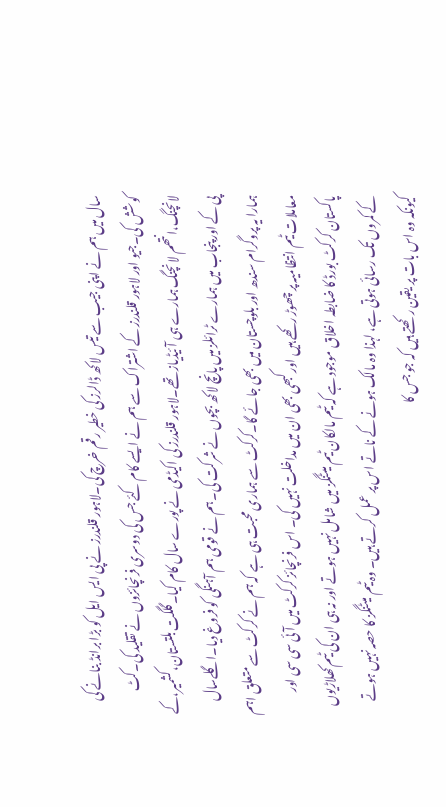سال میں ہم نے اپنی جیب سے تیس لاکھ ڈالرز کی خطیر رقم خرچ کی۔لاہور قلندرز نے پی ایس ایل کو بڑا برانڈ بنانے کی کوشش کی۔جیو اور لاہور قلندرز کے اشتراک سے ہم نے ایسے کام کئے جس کی دوسری فرنچائزوں نے تقلید کی۔کٹ لانچنگ،انتھم لانچنگ ہمارے ہی آئیڈیاز تھے۔لاہور قلندرز کی اکیڈمی نے پورے سال کام کیا۔گلگت بلتستان،کشمیر،کے پی کے اور پنجاب میں ہمارے ٹرائلز میں پانچ لاکھ بچوں نے شرکت کی۔ہم نے قومی ہم آہنگی کو فروغ دیا۔اگلےسال ہمارا یہ پروگرام سندھ اور بلوچستان میں بھی جائے گا۔کرکٹ سے ہماری محبت ہی ہے کہ ہم نے کرکٹ سے متعلق اہم معاملات ٹیم انتظامیہ پر چھوڑ رکھے ہیں اور کبھی بھی ان میں مداخلت نہیں کی۔ اس فرنچائز کرکٹ میں آئی سی سی اور پاکستان کرکٹ بورڈ کا ضابطہ اخلاق موجود ہے کہ ٹیم مالکان ٹیم میٹنگز میں شامل نہیں ہوتے اور نہ ہی ان کی ٹیم کھلاڑیوں کے کمروں تک رسائی ہوتی ہے، لہذا وہ مالک ہونے کے ناتے اس پر عمل کرتے ہیں۔ وہ ٹیم میٹنگز کا حصہ نہیں ہوتے کیونکہ وہ اس بات پر یقین رکھتے ہیں کہ جو جس کا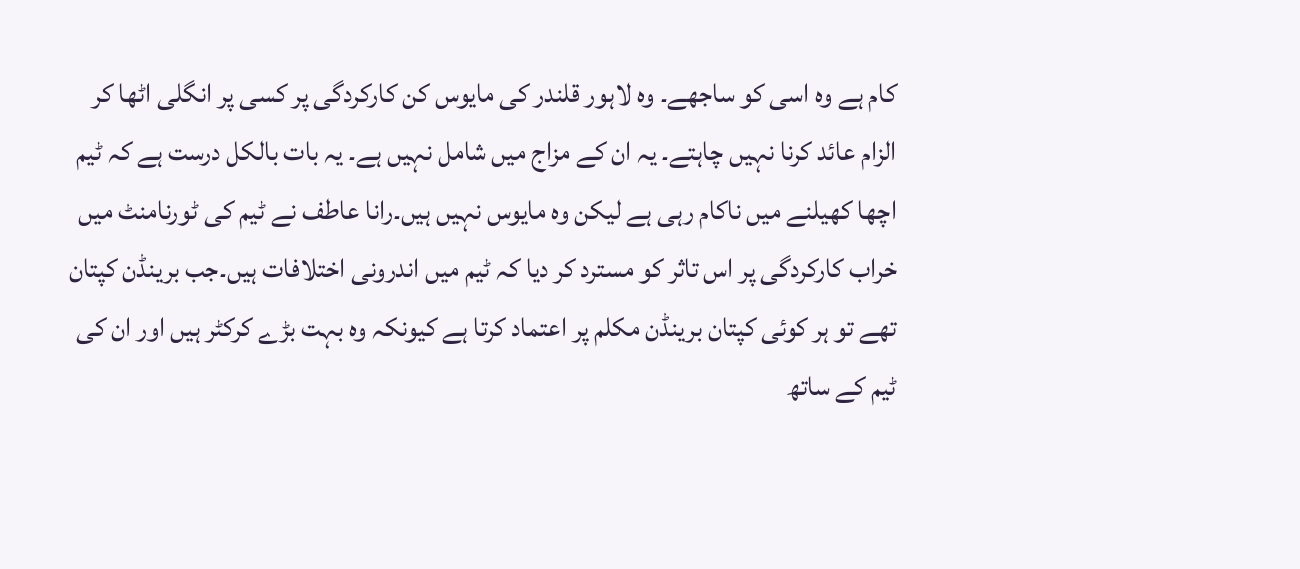کام ہے وہ اسی کو ساجھے۔ وہ لاہور قلندر کی مایوس کن کارکردگی پر کسی پر انگلی اٹھا کر الزام عائد کرنا نہیں چاہتے۔ یہ ان کے مزاج میں شامل نہیں ہے۔ یہ بات بالکل درست ہے کہ ٹیم اچھا کھیلنے میں ناکام رہی ہے لیکن وہ مایوس نہیں ہیں۔رانا عاطف نے ٹیم کی ٹورنامنٹ میں خراب کارکردگی پر اس تاثر کو مسترد کر دیا کہ ٹیم میں اندرونی اختلافات ہیں۔جب برینڈن کپتان تھے تو ہر کوئی کپتان برینڈن مکلم پر اعتماد کرتا ہے کیونکہ وہ بہت بڑے کرکٹر ہیں اور ان کی ٹیم کے ساتھ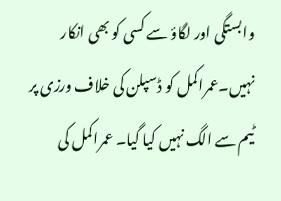وابستگی اور لگاؤ سے کسی کو بھی انکار نہیں۔عمراکمل کو ڈسپلن کی خلاف ورزی پر ٹیم سے الگ نہیں کیا گیا۔ عمراکمل کی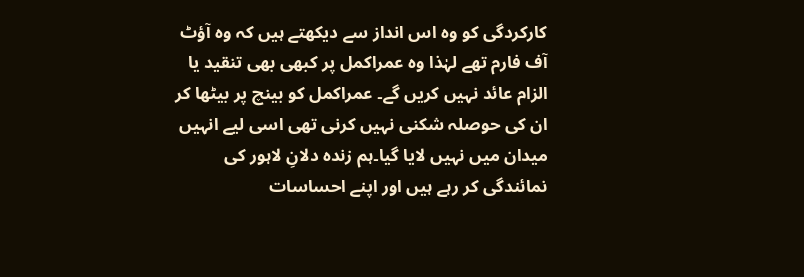کارکردگی کو وہ اس انداز سے دیکھتے ہیں کہ وہ آؤٹ آف فارم تھے لہٰذا وہ عمراکمل پر کبھی بھی تنقید یا الزام عائد نہیں کریں گے۔ عمراکمل کو بینچ پر بیٹھا کر ان کی حوصلہ شکنی نہیں کرنی تھی اسی لیے انہیں میدان میں نہیں لایا گیا۔ہم زندہ دلانِ لاہور کی نمائندگی کر رہے ہیں اور اپنے احساسات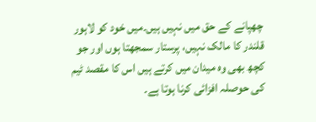چھپانے کے حق میں نہیں ہیں۔میں خود کو لاہور قلندر کا مالک نہیں، پرستار سمجھتا ہوں اور جو کچھ بھی وہ میدان میں کرتے ہیں اس کا مقصد ٹیم کی حوصلہ افزائی کرنا ہوتا ہے۔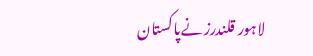لاہور قلندرز نےپاکستان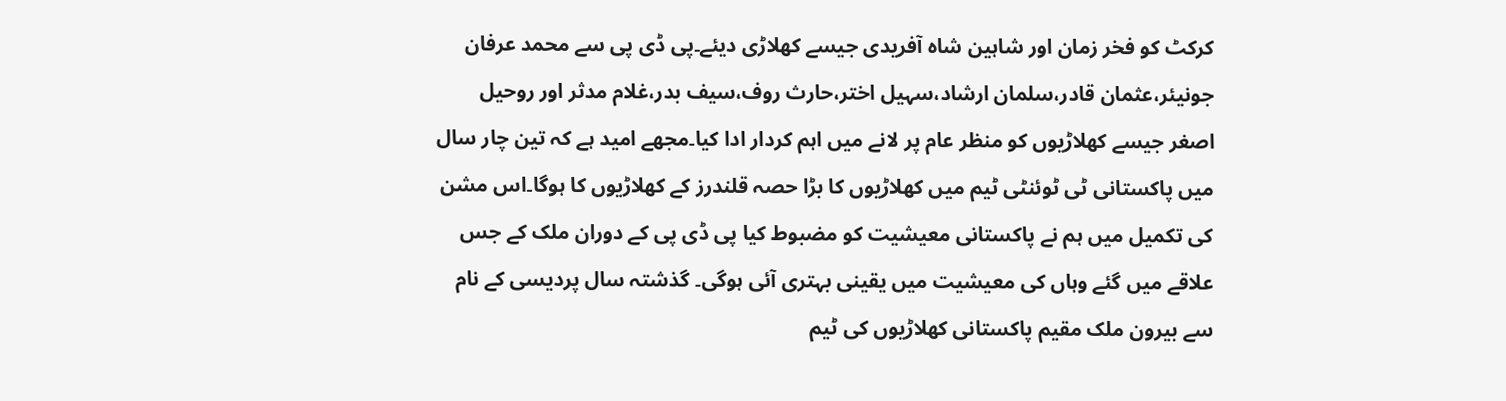کرکٹ کو فخر زمان اور شاہین شاہ آفریدی جیسے کھلاڑی دیئے۔پی ڈی پی سے محمد عرفان جونیئر،عثمان قادر،سلمان ارشاد،سہیل اختر،حارث روف،سیف بدر،غلام مدثر اور روحیل اصغر جیسے کھلاڑیوں کو منظر عام پر لانے میں اہم کردار ادا کیا۔مجھے امید ہے کہ تین چار سال میں پاکستانی ٹی ٹوئنٹی ٹیم میں کھلاڑیوں کا بڑا حصہ قلندرز کے کھلاڑیوں کا ہوگا۔اس مشن کی تکمیل میں ہم نے پاکستانی معیشیت کو مضبوط کیا پی ڈی پی کے دوران ملک کے جس علاقے میں گئے وہاں کی معیشیت میں یقینی بہتری آئی ہوگی۔ گذشتہ سال پردیسی کے نام سے بیرون ملک مقیم پاکستانی کھلاڑیوں کی ٹیم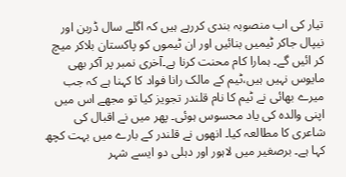تیار کی اب منصوبہ بندی کررہے ہیں کہ اگلے سال ڈربن اور نیپال جاکر ٹیمیں بنائیں اور ان ٹیموں کو پاکستان بلاکر میچ کر ائیں گے۔ ہمارا کام محنت کرنا ہے۔آخری نمبر پر آکر بھی مایوس نہیں ہیں،ٹیم کے مالک رانا فواد کا کہنا ہے کہ جب میرے بھائی نے ٹیم کا نام قلندر تجویز کیا تو مجھے اس میں اپنی والدہ کی یاد محسوس ہوئی۔ پھر میں نے اقبال کی شاعری کا مطالعہ کیا۔ انھوں نے قلندر کے بارے میں بہت کچھ کہا ہے۔ برصغیر میں لاہور اور دہلی دو ایسے شہر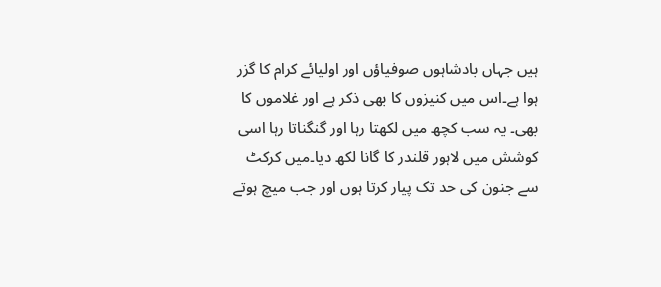ہیں جہاں بادشاہوں صوفیاؤں اور اولیائے کرام کا گزر ہوا ہے۔اس میں کنیزوں کا بھی ذکر ہے اور غلاموں کا بھی۔ یہ سب کچھ میں لکھتا رہا اور گنگناتا رہا اسی کوشش میں لاہور قلندر کا گانا لکھ دیا۔میں کرکٹ سے جنون کی حد تک پیار کرتا ہوں اور جب میچ ہوتے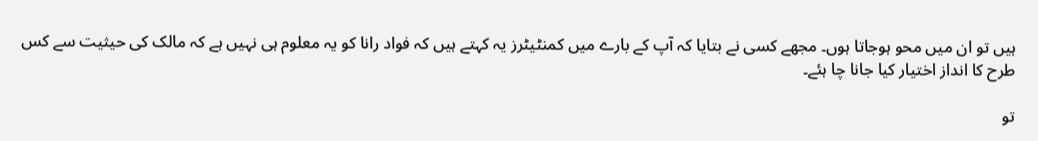ہیں تو ان میں محو ہوجاتا ہوں۔ مجھے کسی نے بتایا کہ آپ کے بارے میں کمنٹیٹرز یہ کہتے ہیں کہ فواد رانا کو یہ معلوم ہی نہیں ہے کہ مالک کی حیثیت سے کس طرح کا انداز اختیار کیا جانا چا ہئے۔

تو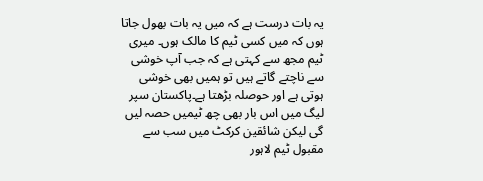یہ بات درست ہے کہ میں یہ بات بھول جاتا ہوں کہ میں کسی ٹیم کا مالک ہوں۔ میری ٹیم مجھ سے کہتی ہے کہ جب آپ خوشی سے ناچتے گاتے ہیں تو ہمیں بھی خوشی ہوتی ہے اور حوصلہ بڑھتا ہے۔پاکستان سپر لیگ میں اس بار بھی چھ ٹیمیں حصہ لیں گی لیکن شائقین کرکٹ میں سب سے مقبول ٹیم لاہور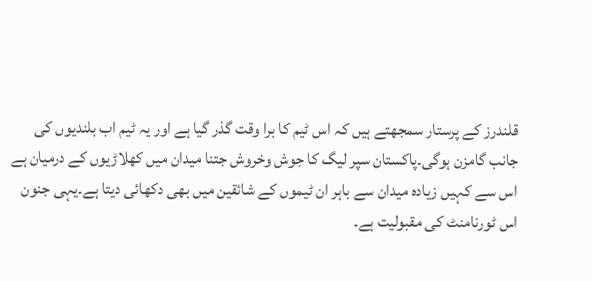قلندرز کے پرستار سمجھتے ہیں کہ اس ٹیم کا برا وقت گذر گیا ہے اور یہ ٹیم اب بلندیوں کی جانب گامزن ہوگی۔پاکستان سپر لیگ کا جوش وخروش جتنا میدان میں کھلاڑیوں کے درمیان ہے اس سے کہیں زیادہ میدان سے باہر ان ٹیموں کے شائقین میں بھی دکھائی دیتا ہے۔یہی جنون اس ٹورنامنٹ کی مقبولیت ہے۔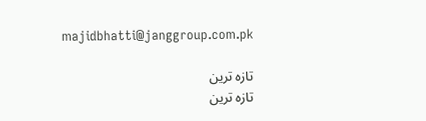majidbhatti@janggroup.com.pk

تازہ ترین
تازہ ترین